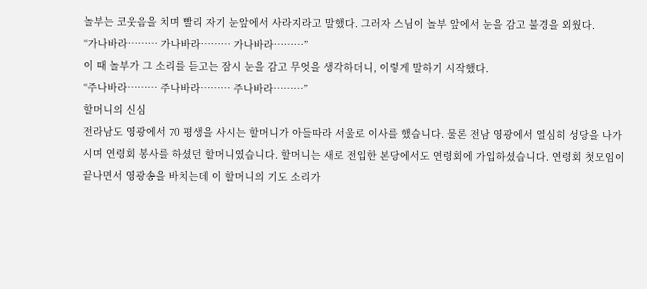놀부는 코웃음을 치며 빨리 자기 눈앞에서 사라지라고 말했다. 그러자 스님이 놀부 앞에서 눈을 감고 불경을 외웠다.
“가나바라……… 가나바라……… 가나바라………”
이 때 놀부가 그 소리를 듣고는 잠시 눈을 감고 무엇을 생각하더니, 이렇게 말하기 시작했다.
“주나바라……… 주나바라……… 주나바라………”
할머니의 신심
전라남도 영광에서 70 평생을 사시는 할머니가 아들따라 서울로 이사를 했습니다. 물론 전남 영광에서 열심히 성당을 나가시며 연령회 봉사를 하셨던 할머니였습니다. 할머니는 새로 전입한 본당에서도 연령회에 가입하셨습니다. 연령회 첫모임이 끝나면서 영광송을 바치는데 이 할머니의 기도 소리가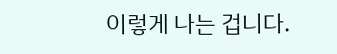이렇게 나는 겁니다.